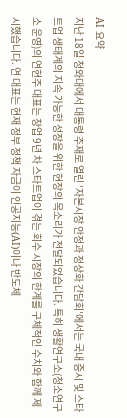AI 요약
지난 18일 청와대에서 대통령 주재로 열린 '자본시장 안정과 정상화 간담회'에서는 국내 증시 및 스타트업 생태계의 지속 가능한 성장을 위한 현장의 목소리가 전달되었습니다. 특히 생활연구소(청소연구소 운영)의 연현주 대표는 창업 9년 차 스타트업이 겪는 회수 시장의 한계를 구체적인 수치와 함께 제시했습니다. 연 대표는 현재 정부 정책 자금이 인공지능(AI)이나 반도체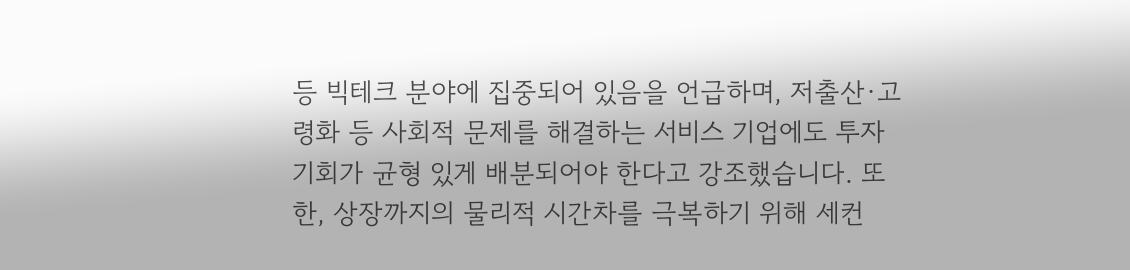등 빅테크 분야에 집중되어 있음을 언급하며, 저출산·고령화 등 사회적 문제를 해결하는 서비스 기업에도 투자 기회가 균형 있게 배분되어야 한다고 강조했습니다. 또한, 상장까지의 물리적 시간차를 극복하기 위해 세컨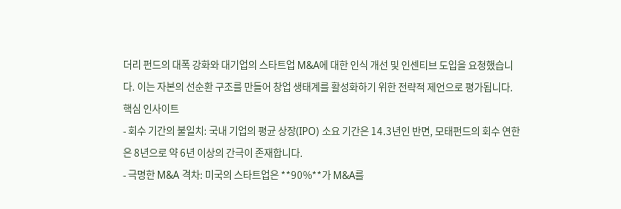더리 펀드의 대폭 강화와 대기업의 스타트업 M&A에 대한 인식 개선 및 인센티브 도입을 요청했습니다. 이는 자본의 선순환 구조를 만들어 창업 생태계를 활성화하기 위한 전략적 제언으로 평가됩니다.
핵심 인사이트
- 회수 기간의 불일치: 국내 기업의 평균 상장(IPO) 소요 기간은 14.3년인 반면, 모태펀드의 회수 연한은 8년으로 약 6년 이상의 간극이 존재합니다.
- 극명한 M&A 격차: 미국의 스타트업은 **90%**가 M&A를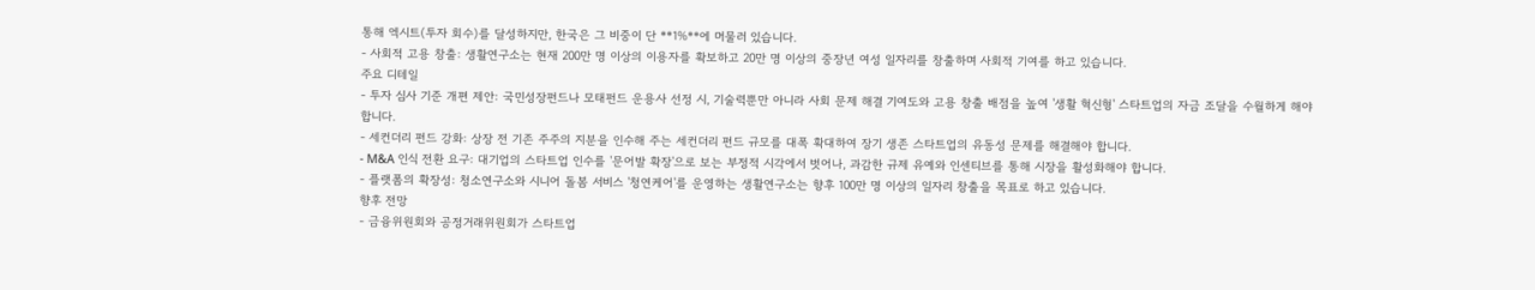통해 엑시트(투자 회수)를 달성하지만, 한국은 그 비중이 단 **1%**에 머물러 있습니다.
- 사회적 고용 창출: 생활연구소는 현재 200만 명 이상의 이용자를 확보하고 20만 명 이상의 중장년 여성 일자리를 창출하며 사회적 기여를 하고 있습니다.
주요 디테일
- 투자 심사 기준 개편 제안: 국민성장펀드나 모태펀드 운용사 선정 시, 기술력뿐만 아니라 사회 문제 해결 기여도와 고용 창출 배점을 높여 '생활 혁신형' 스타트업의 자금 조달을 수월하게 해야 합니다.
- 세컨더리 펀드 강화: 상장 전 기존 주주의 지분을 인수해 주는 세컨더리 펀드 규모를 대폭 확대하여 장기 생존 스타트업의 유동성 문제를 해결해야 합니다.
- M&A 인식 전환 요구: 대기업의 스타트업 인수를 '문어발 확장'으로 보는 부정적 시각에서 벗어나, 과감한 규제 유예와 인센티브를 통해 시장을 활성화해야 합니다.
- 플랫폼의 확장성: 청소연구소와 시니어 돌봄 서비스 '청연케어'를 운영하는 생활연구소는 향후 100만 명 이상의 일자리 창출을 목표로 하고 있습니다.
향후 전망
- 금융위원회와 공정거래위원회가 스타트업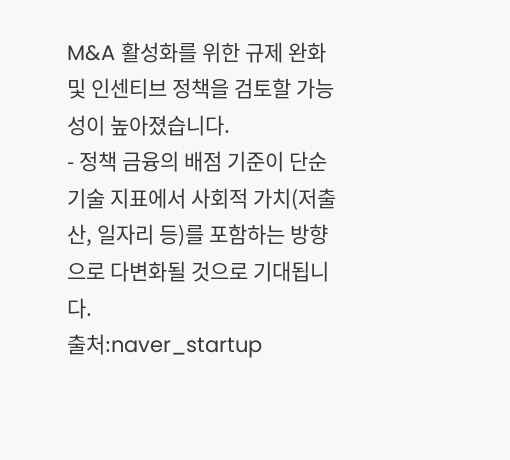M&A 활성화를 위한 규제 완화 및 인센티브 정책을 검토할 가능성이 높아졌습니다.
- 정책 금융의 배점 기준이 단순 기술 지표에서 사회적 가치(저출산, 일자리 등)를 포함하는 방향으로 다변화될 것으로 기대됩니다.
출처:naver_startup